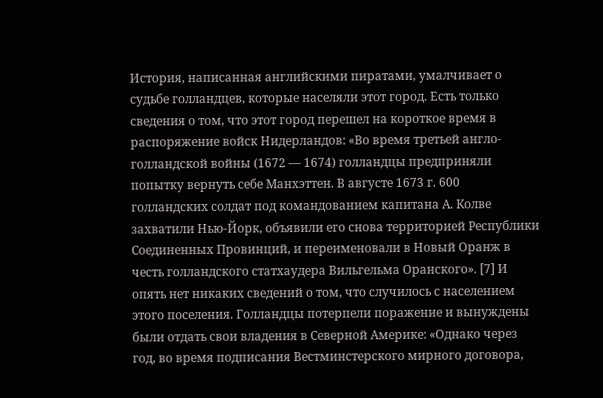История, написанная английскими пиратами, умалчивает о судьбе голландцев, которые населяли этот город. Есть только сведения о том, что этот город перешел на короткое время в распоряжение войск Нидерландов: «Во время третьей англо-голландской войны (1672 — 1674) голландцы предприняли попытку вернуть себе Манхэттен. В августе 1673 г. 600 голландских солдат под командованием капитана А. Колве захватили Нью-Йорк, объявили его снова территорией Республики Соединенных Провинций, и переименовали в Новый Оранж в честь голландского статхаудера Вильгельма Оранского». [7] И опять нет никаких сведений о том, что случилось с населением этого поселения. Голландцы потерпели поражение и вынуждены были отдать свои владения в Северной Америке: «Однако через год, во время подписания Вестминстерского мирного договора,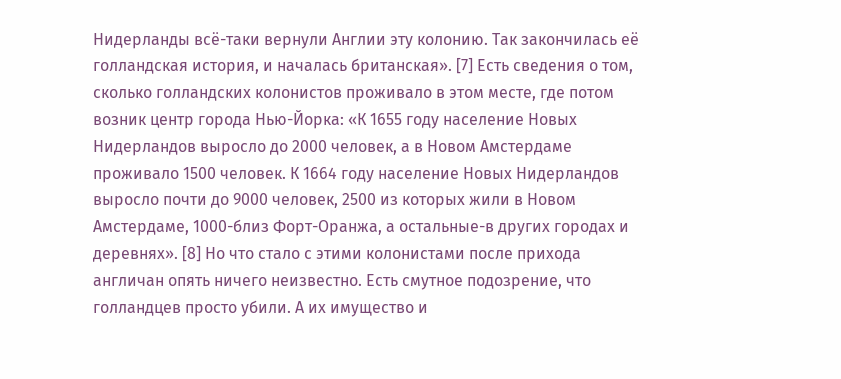Нидерланды всё-таки вернули Англии эту колонию. Так закончилась её голландская история, и началась британская». [7] Есть сведения о том, сколько голландских колонистов проживало в этом месте, где потом возник центр города Нью-Йорка: «К 1655 году население Новых Нидерландов выросло до 2000 человек, а в Новом Амстердаме проживало 1500 человек. К 1664 году население Новых Нидерландов выросло почти до 9000 человек, 2500 из которых жили в Новом Амстердаме, 1000-близ Форт-Оранжа, а остальные-в других городах и деревнях». [8] Но что стало с этими колонистами после прихода англичан опять ничего неизвестно. Есть смутное подозрение, что голландцев просто убили. А их имущество и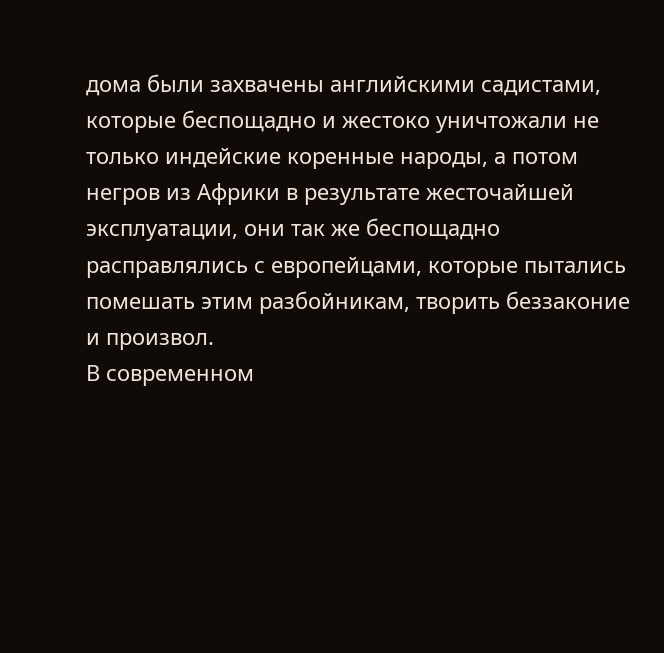дома были захвачены английскими садистами, которые беспощадно и жестоко уничтожали не только индейские коренные народы, а потом негров из Африки в результате жесточайшей эксплуатации, они так же беспощадно расправлялись с европейцами, которые пытались помешать этим разбойникам, творить беззаконие и произвол.
В современном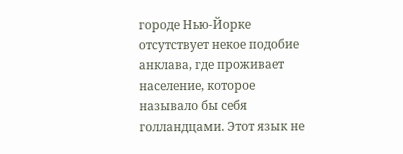городе Нью-Йорке отсутствует некое подобие анклава, где проживает население, которое называло бы себя голландцами. Этот язык не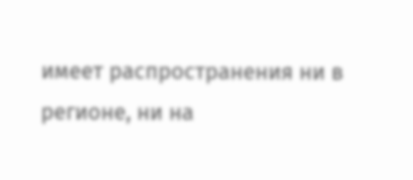имеет распространения ни в регионе, ни на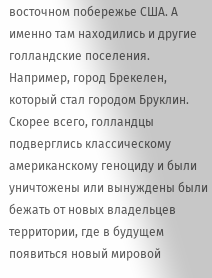восточном побережье США. А именно там находились и другие голландские поселения. Например, город Брекелен, который стал городом Бруклин. Скорее всего, голландцы подверглись классическому американскому геноциду и были уничтожены или вынуждены были бежать от новых владельцев территории, где в будущем появиться новый мировой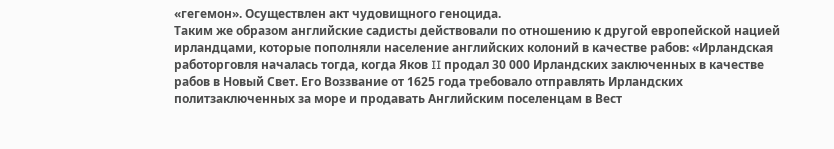«гегемон». Осуществлен акт чудовищного геноцида.
Таким же образом английские садисты действовали по отношению к другой европейской нацией ирландцами, которые пополняли население английских колоний в качестве рабов: «Ирландская работорговля началась тогда, когда Яков II продал 30 000 Ирландских заключенных в качестве рабов в Новый Свет. Его Воззвание от 1625 года требовало отправлять Ирландских политзаключенных за море и продавать Английским поселенцам в Вест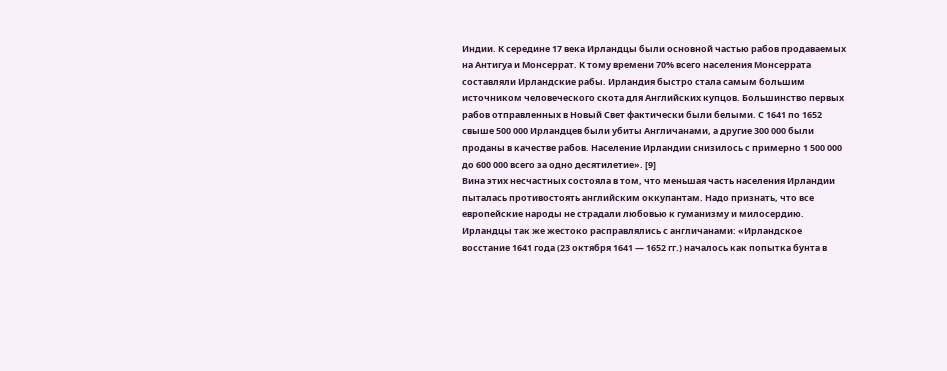Индии. К середине 17 века Ирландцы были основной частью рабов продаваемых на Антигуа и Монсеррат. К тому времени 70% всего населения Монсеррата составляли Ирландские рабы. Ирландия быстро стала самым большим источником человеческого скота для Английских купцов. Большинство первых рабов отправленных в Новый Свет фактически были белыми. С 1641 по 1652 свыше 500 000 Ирландцев были убиты Англичанами, а другие 300 000 были проданы в качестве рабов. Население Ирландии снизилось с примерно 1 500 000 до 600 000 всего за одно десятилетие». [9]
Вина этих несчастных состояла в том, что меньшая часть населения Ирландии пыталась противостоять английским оккупантам. Надо признать, что все европейские народы не страдали любовью к гуманизму и милосердию. Ирландцы так же жестоко расправлялись с англичанами: «Ирландское восстание 1641 года (23 октября 1641 — 1652 гг.) началось как попытка бунта в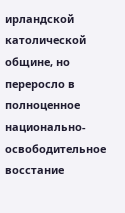ирландской католической общине, но переросло в полноценное национально-освободительное восстание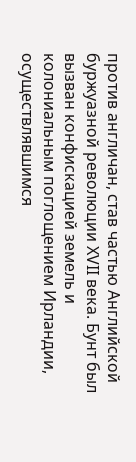против англичан, став частью Английской буржуазной революции XVII века. Бунт был вызван конфискацией земель и колониальным поглощением Ирландии, осуществлявшимся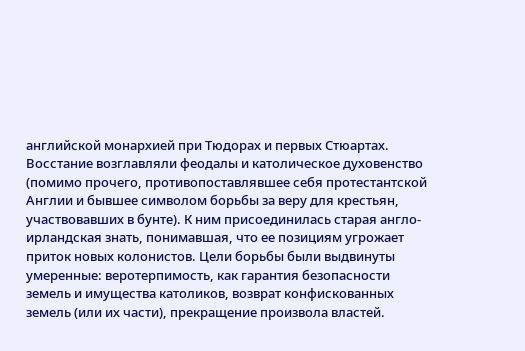английской монархией при Тюдорах и первых Стюартах. Восстание возглавляли феодалы и католическое духовенство (помимо прочего, противопоставлявшее себя протестантской Англии и бывшее символом борьбы за веру для крестьян, участвовавших в бунте). К ним присоединилась старая англо-ирландская знать, понимавшая, что ее позициям угрожает приток новых колонистов. Цели борьбы были выдвинуты умеренные: веротерпимость, как гарантия безопасности земель и имущества католиков, возврат конфискованных земель (или их части), прекращение произвола властей.